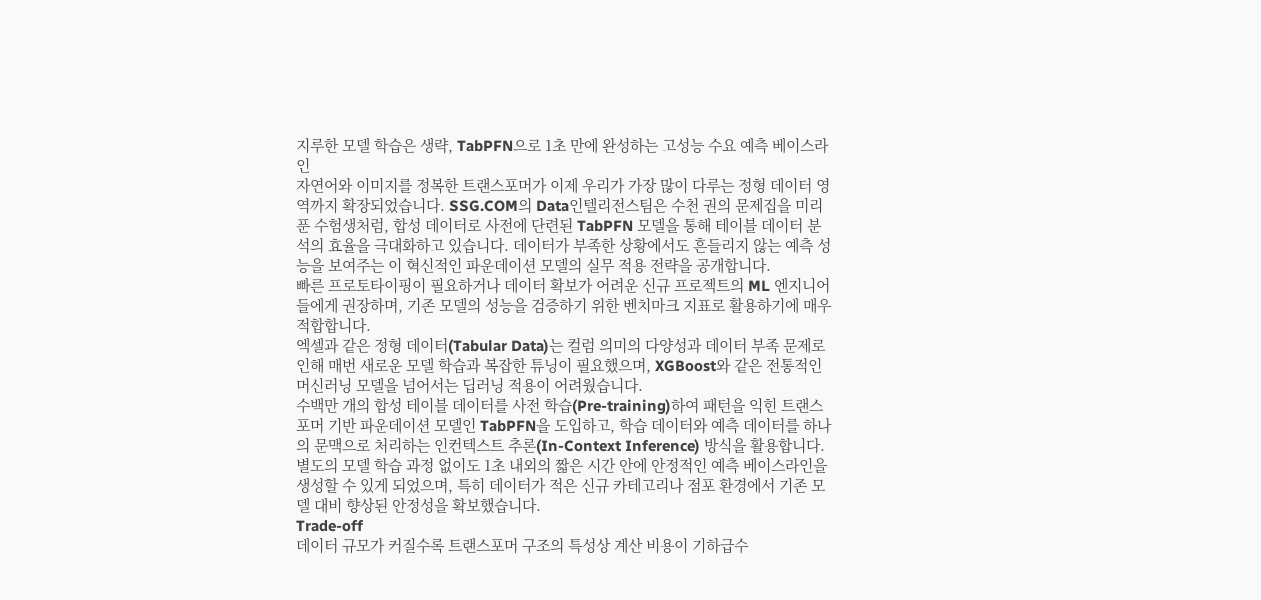지루한 모델 학습은 생략, TabPFN으로 1초 만에 완성하는 고성능 수요 예측 베이스라인
자연어와 이미지를 정복한 트랜스포머가 이제 우리가 가장 많이 다루는 정형 데이터 영역까지 확장되었습니다. SSG.COM의 Data인텔리전스팀은 수천 권의 문제집을 미리 푼 수험생처럼, 합성 데이터로 사전에 단련된 TabPFN 모델을 통해 테이블 데이터 분석의 효율을 극대화하고 있습니다. 데이터가 부족한 상황에서도 흔들리지 않는 예측 성능을 보여주는 이 혁신적인 파운데이션 모델의 실무 적용 전략을 공개합니다.
빠른 프로토타이핑이 필요하거나 데이터 확보가 어려운 신규 프로젝트의 ML 엔지니어들에게 권장하며, 기존 모델의 성능을 검증하기 위한 벤치마크 지표로 활용하기에 매우 적합합니다.
엑셀과 같은 정형 데이터(Tabular Data)는 컬럼 의미의 다양성과 데이터 부족 문제로 인해 매번 새로운 모델 학습과 복잡한 튜닝이 필요했으며, XGBoost와 같은 전통적인 머신러닝 모델을 넘어서는 딥러닝 적용이 어려웠습니다.
수백만 개의 합성 테이블 데이터를 사전 학습(Pre-training)하여 패턴을 익힌 트랜스포머 기반 파운데이션 모델인 TabPFN을 도입하고, 학습 데이터와 예측 데이터를 하나의 문맥으로 처리하는 인컨텍스트 추론(In-Context Inference) 방식을 활용합니다.
별도의 모델 학습 과정 없이도 1초 내외의 짧은 시간 안에 안정적인 예측 베이스라인을 생성할 수 있게 되었으며, 특히 데이터가 적은 신규 카테고리나 점포 환경에서 기존 모델 대비 향상된 안정성을 확보했습니다.
Trade-off
데이터 규모가 커질수록 트랜스포머 구조의 특성상 계산 비용이 기하급수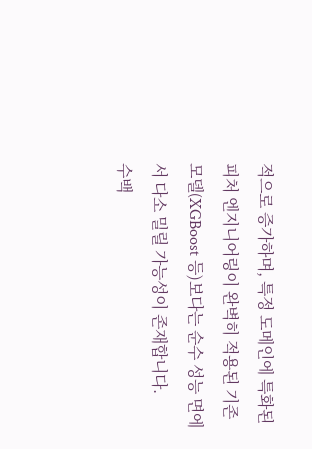적으로 증가하며, 특정 도메인에 특화된 피처 엔지니어링이 완벽히 적용된 기존 모델(XGBoost 등)보다는 순수 성능 면에서 다소 밀릴 가능성이 존재합니다.
수백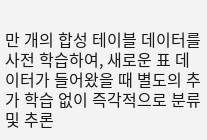만 개의 합성 테이블 데이터를 사전 학습하여, 새로운 표 데이터가 들어왔을 때 별도의 추가 학습 없이 즉각적으로 분류 및 추론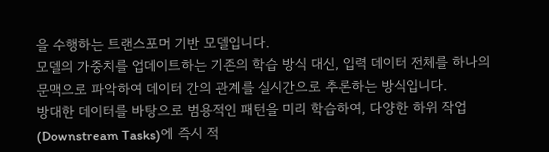을 수행하는 트랜스포머 기반 모델입니다.
모델의 가중치를 업데이트하는 기존의 학습 방식 대신, 입력 데이터 전체를 하나의 문맥으로 파악하여 데이터 간의 관계를 실시간으로 추론하는 방식입니다.
방대한 데이터를 바탕으로 범용적인 패턴을 미리 학습하여, 다양한 하위 작업(Downstream Tasks)에 즉시 적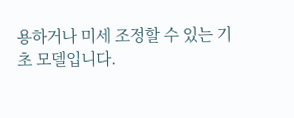용하거나 미세 조정할 수 있는 기초 모델입니다.